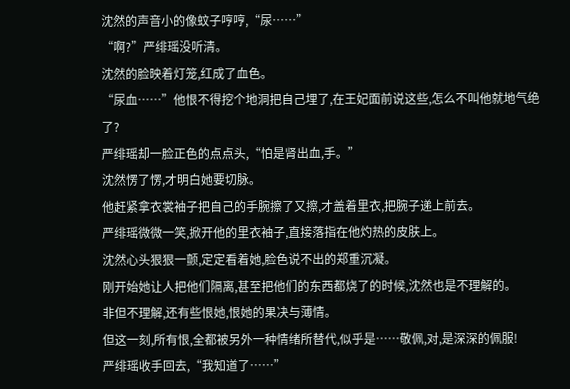沈然的声音小的像蚊子哼哼,“尿……”
“啊?”严绯瑶没听清。
沈然的脸映着灯笼,红成了血色。
“尿血……”他恨不得挖个地洞把自己埋了,在王妃面前说这些,怎么不叫他就地气绝了?
严绯瑶却一脸正色的点点头,“怕是肾出血,手。”
沈然愣了愣,才明白她要切脉。
他赶紧拿衣裳袖子把自己的手腕擦了又擦,才盖着里衣,把腕子递上前去。
严绯瑶微微一笑,掀开他的里衣袖子,直接落指在他灼热的皮肤上。
沈然心头狠狠一颤,定定看着她,脸色说不出的郑重沉凝。
刚开始她让人把他们隔离,甚至把他们的东西都烧了的时候,沈然也是不理解的。
非但不理解,还有些恨她,恨她的果决与薄情。
但这一刻,所有恨,全都被另外一种情绪所替代,似乎是……敬佩,对,是深深的佩服!
严绯瑶收手回去,“我知道了……”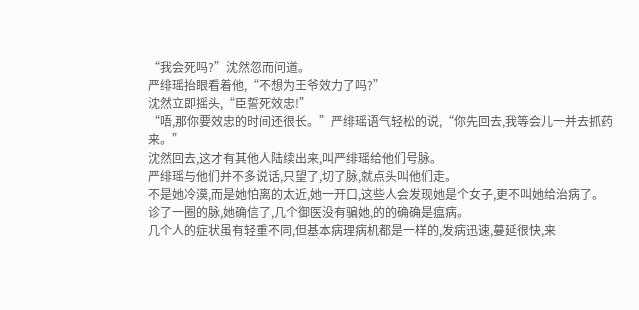“我会死吗?”沈然忽而问道。
严绯瑶抬眼看着他,“不想为王爷效力了吗?”
沈然立即摇头,“臣誓死效忠!”
“唔,那你要效忠的时间还很长。”严绯瑶语气轻松的说,“你先回去,我等会儿一并去抓药来。”
沈然回去,这才有其他人陆续出来,叫严绯瑶给他们号脉。
严绯瑶与他们并不多说话,只望了,切了脉,就点头叫他们走。
不是她冷漠,而是她怕离的太近,她一开口,这些人会发现她是个女子,更不叫她给治病了。
诊了一圈的脉,她确信了,几个御医没有骗她,的的确确是瘟病。
几个人的症状虽有轻重不同,但基本病理病机都是一样的,发病迅速,蔓延很快,来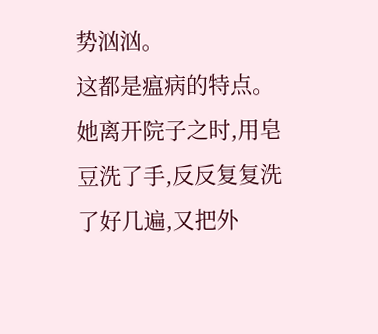势汹汹。
这都是瘟病的特点。
她离开院子之时,用皂豆洗了手,反反复复洗了好几遍,又把外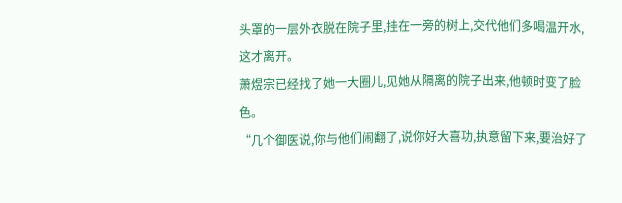头罩的一层外衣脱在院子里,挂在一旁的树上,交代他们多喝温开水,这才离开。
萧煜宗已经找了她一大圈儿,见她从隔离的院子出来,他顿时变了脸色。
“几个御医说,你与他们闹翻了,说你好大喜功,执意留下来,要治好了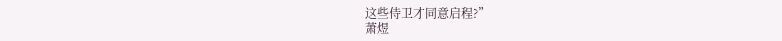这些侍卫才同意启程?”
萧煜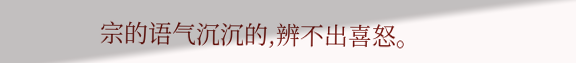宗的语气沉沉的,辨不出喜怒。